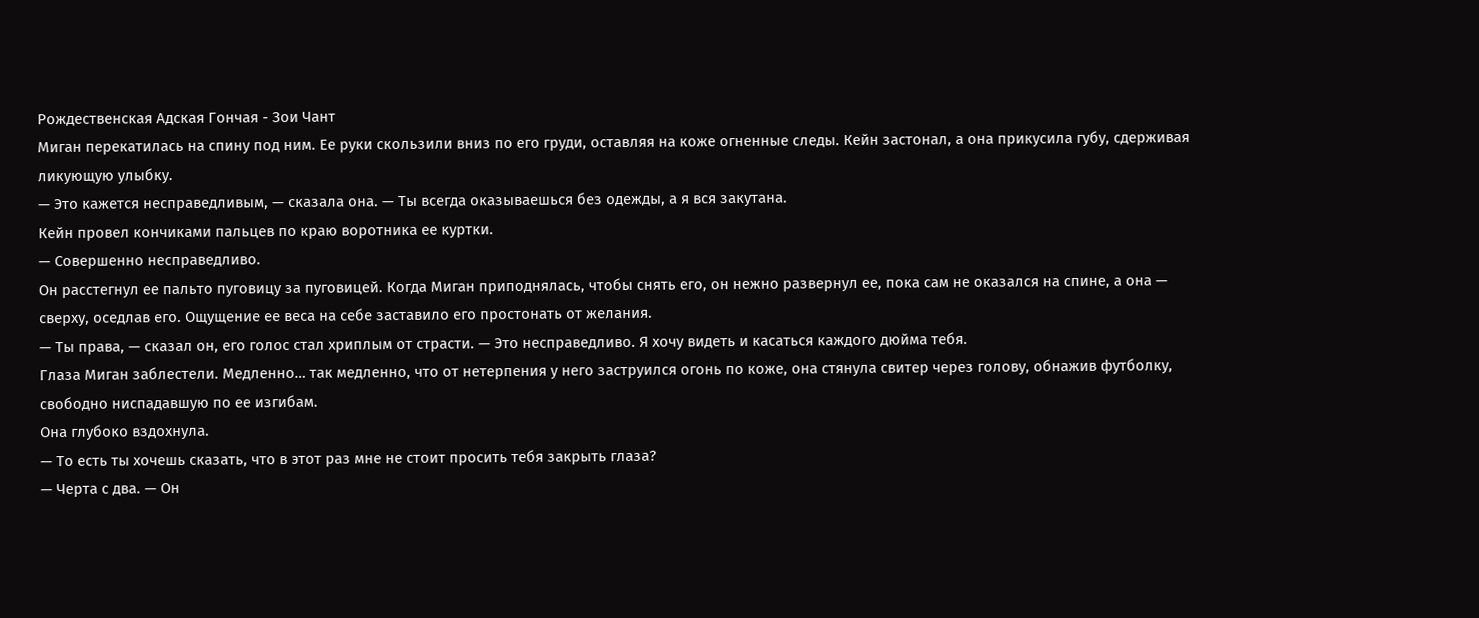Рождественская Адская Гончая - Зои Чант
Миган перекатилась на спину под ним. Ее руки скользили вниз по его груди, оставляя на коже огненные следы. Кейн застонал, а она прикусила губу, сдерживая ликующую улыбку.
— Это кажется несправедливым, — сказала она. — Ты всегда оказываешься без одежды, а я вся закутана.
Кейн провел кончиками пальцев по краю воротника ее куртки.
— Совершенно несправедливо.
Он расстегнул ее пальто пуговицу за пуговицей. Когда Миган приподнялась, чтобы снять его, он нежно развернул ее, пока сам не оказался на спине, а она — сверху, оседлав его. Ощущение ее веса на себе заставило его простонать от желания.
— Ты права, — сказал он, его голос стал хриплым от страсти. — Это несправедливо. Я хочу видеть и касаться каждого дюйма тебя.
Глаза Миган заблестели. Медленно… так медленно, что от нетерпения у него заструился огонь по коже, она стянула свитер через голову, обнажив футболку, свободно ниспадавшую по ее изгибам.
Она глубоко вздохнула.
— То есть ты хочешь сказать, что в этот раз мне не стоит просить тебя закрыть глаза?
— Черта с два. — Он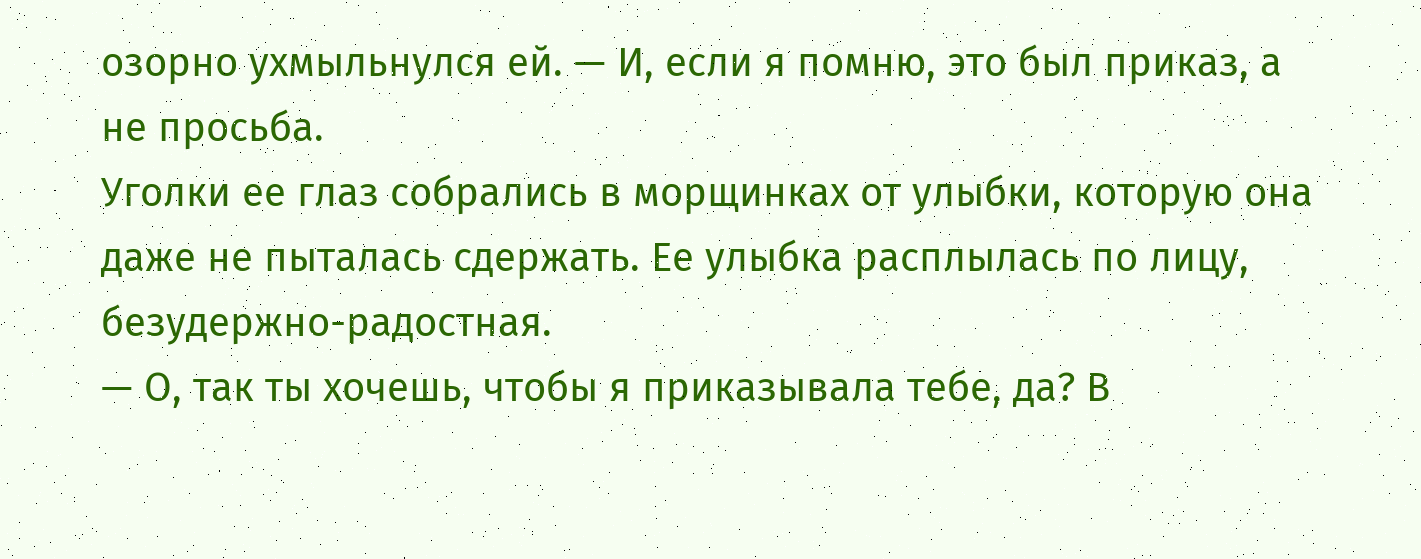озорно ухмыльнулся ей. — И, если я помню, это был приказ, а не просьба.
Уголки ее глаз собрались в морщинках от улыбки, которую она даже не пыталась сдержать. Ее улыбка расплылась по лицу, безудержно-радостная.
— О, так ты хочешь, чтобы я приказывала тебе, да? В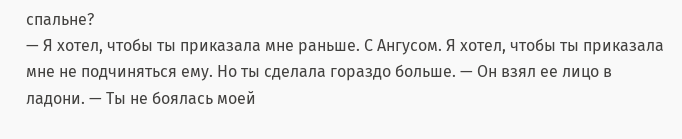спальне?
— Я хотел, чтобы ты приказала мне раньше. С Ангусом. Я хотел, чтобы ты приказала мне не подчиняться ему. Но ты сделала гораздо больше. — Он взял ее лицо в ладони. — Ты не боялась моей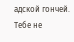адской гончей. Тебе не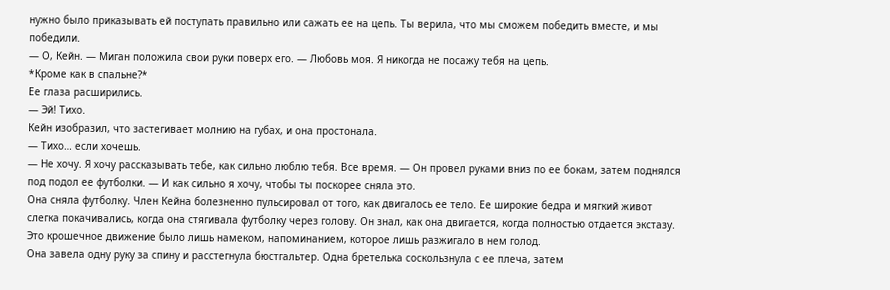нужно было приказывать ей поступать правильно или сажать ее на цепь. Ты верила, что мы сможем победить вместе, и мы победили.
— О, Кейн. — Миган положила свои руки поверх его. — Любовь моя. Я никогда не посажу тебя на цепь.
*Кроме как в спальне?*
Ее глаза расширились.
— Эй! Тихо.
Кейн изобразил, что застегивает молнию на губах, и она простонала.
— Тихо… если хочешь.
— Не хочу. Я хочу рассказывать тебе, как сильно люблю тебя. Все время. — Он провел руками вниз по ее бокам, затем поднялся под подол ее футболки. — И как сильно я хочу, чтобы ты поскорее сняла это.
Она сняла футболку. Член Кейна болезненно пульсировал от того, как двигалось ее тело. Ее широкие бедра и мягкий живот слегка покачивались, когда она стягивала футболку через голову. Он знал, как она двигается, когда полностью отдается экстазу. Это крошечное движение было лишь намеком, напоминанием, которое лишь разжигало в нем голод.
Она завела одну руку за спину и расстегнула бюстгальтер. Одна бретелька соскользнула с ее плеча, затем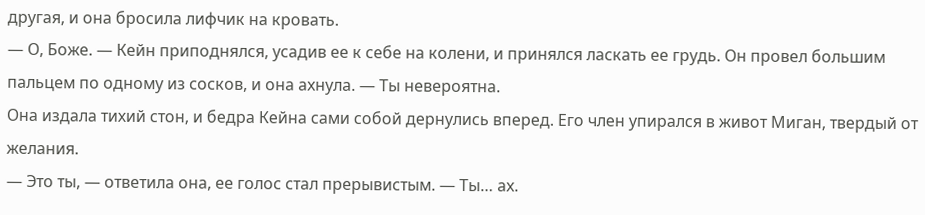другая, и она бросила лифчик на кровать.
— О, Боже. — Кейн приподнялся, усадив ее к себе на колени, и принялся ласкать ее грудь. Он провел большим пальцем по одному из сосков, и она ахнула. — Ты невероятна.
Она издала тихий стон, и бедра Кейна сами собой дернулись вперед. Его член упирался в живот Миган, твердый от желания.
— Это ты, — ответила она, ее голос стал прерывистым. — Ты… ах.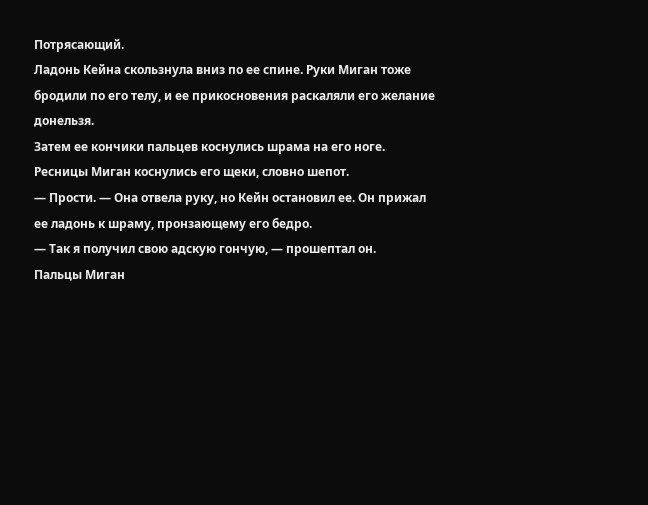Потрясающий.
Ладонь Кейна скользнула вниз по ее спине. Руки Миган тоже бродили по его телу, и ее прикосновения раскаляли его желание донельзя.
Затем ее кончики пальцев коснулись шрама на его ноге.
Ресницы Миган коснулись его щеки, словно шепот.
— Прости. — Она отвела руку, но Кейн остановил ее. Он прижал ее ладонь к шраму, пронзающему его бедро.
— Так я получил свою адскую гончую, — прошептал он.
Пальцы Миган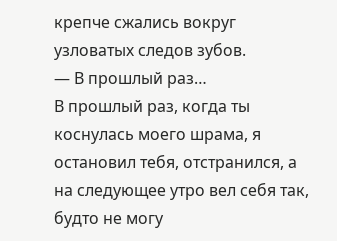крепче сжались вокруг узловатых следов зубов.
— В прошлый раз…
В прошлый раз, когда ты коснулась моего шрама, я остановил тебя, отстранился, а на следующее утро вел себя так, будто не могу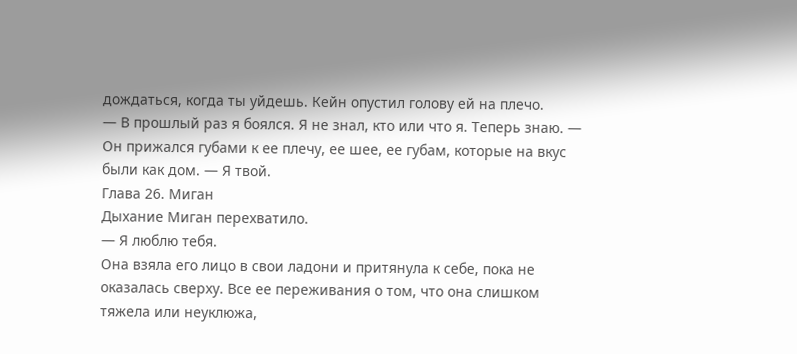дождаться, когда ты уйдешь. Кейн опустил голову ей на плечо.
— В прошлый раз я боялся. Я не знал, кто или что я. Теперь знаю. — Он прижался губами к ее плечу, ее шее, ее губам, которые на вкус были как дом. — Я твой.
Глава 26. Миган
Дыхание Миган перехватило.
— Я люблю тебя.
Она взяла его лицо в свои ладони и притянула к себе, пока не оказалась сверху. Все ее переживания о том, что она слишком тяжела или неуклюжа,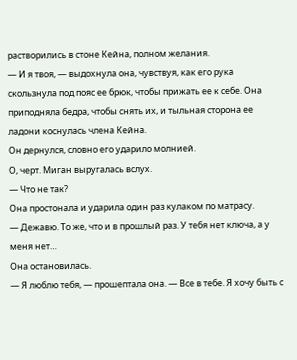растворились в стоне Кейна, полном желания.
— И я твоя, — выдохнула она, чувствуя, как его рука скользнула под пояс ее брюк, чтобы прижать ее к себе. Она приподняла бедра, чтобы снять их, и тыльная сторона ее ладони коснулась члена Кейна.
Он дернулся, словно его ударило молнией.
О, черт. Миган выругалась вслух.
— Что не так?
Она простонала и ударила один раз кулаком по матрасу.
— Дежавю. То же, что и в прошлый раз. У тебя нет ключа, а у меня нет…
Она остановилась.
— Я люблю тебя, — прошептала она. — Все в тебе. Я хочу быть с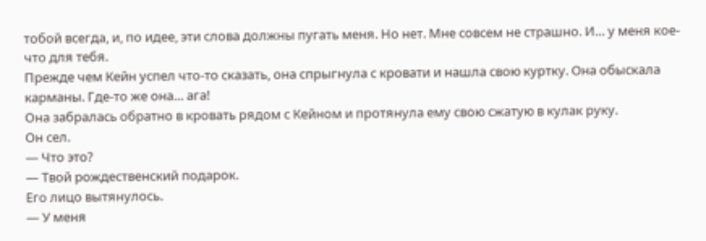тобой всегда, и, по идее, эти слова должны пугать меня. Но нет. Мне совсем не страшно. И… у меня кое-что для тебя.
Прежде чем Кейн успел что-то сказать, она спрыгнула с кровати и нашла свою куртку. Она обыскала карманы. Где-то же она… ага!
Она забралась обратно в кровать рядом с Кейном и протянула ему свою сжатую в кулак руку.
Он сел.
— Что это?
— Твой рождественский подарок.
Его лицо вытянулось.
— У меня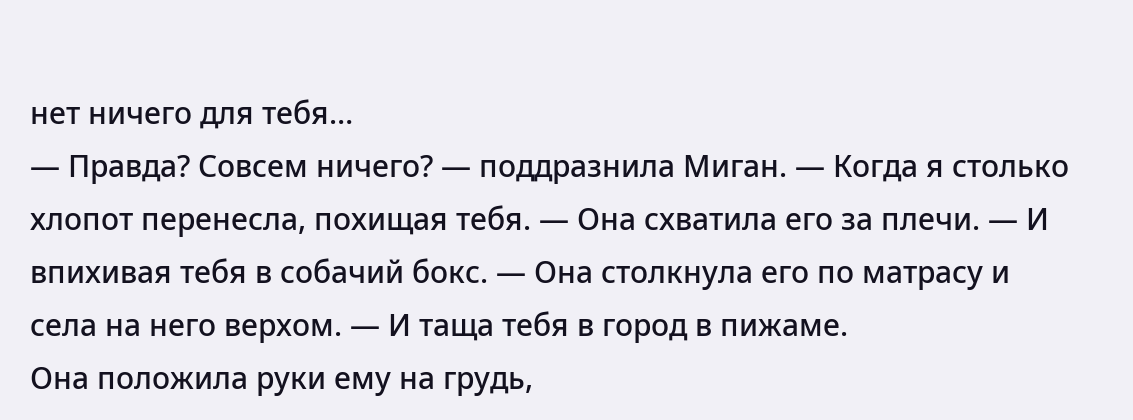нет ничего для тебя…
— Правда? Совсем ничего? — поддразнила Миган. — Когда я столько хлопот перенесла, похищая тебя. — Она схватила его за плечи. — И впихивая тебя в собачий бокс. — Она столкнула его по матрасу и села на него верхом. — И таща тебя в город в пижаме.
Она положила руки ему на грудь,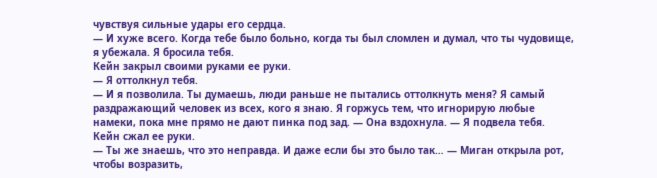чувствуя сильные удары его сердца.
— И хуже всего. Когда тебе было больно, когда ты был сломлен и думал, что ты чудовище, я убежала. Я бросила тебя.
Кейн закрыл своими руками ее руки.
— Я оттолкнул тебя.
— И я позволила. Ты думаешь, люди раньше не пытались оттолкнуть меня? Я самый раздражающий человек из всех, кого я знаю. Я горжусь тем, что игнорирую любые намеки, пока мне прямо не дают пинка под зад. — Она вздохнула. — Я подвела тебя.
Кейн сжал ее руки.
— Ты же знаешь, что это неправда. И даже если бы это было так… — Миган открыла рот, чтобы возразить,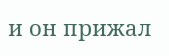и он прижал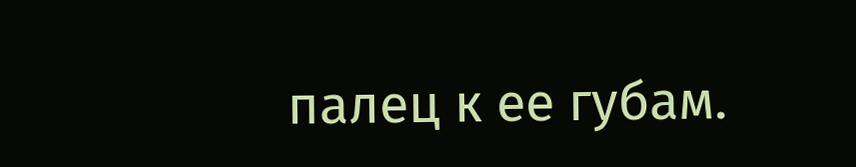палец к ее губам.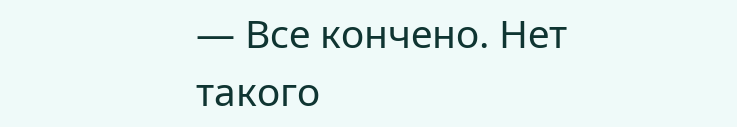— Все кончено. Нет такого